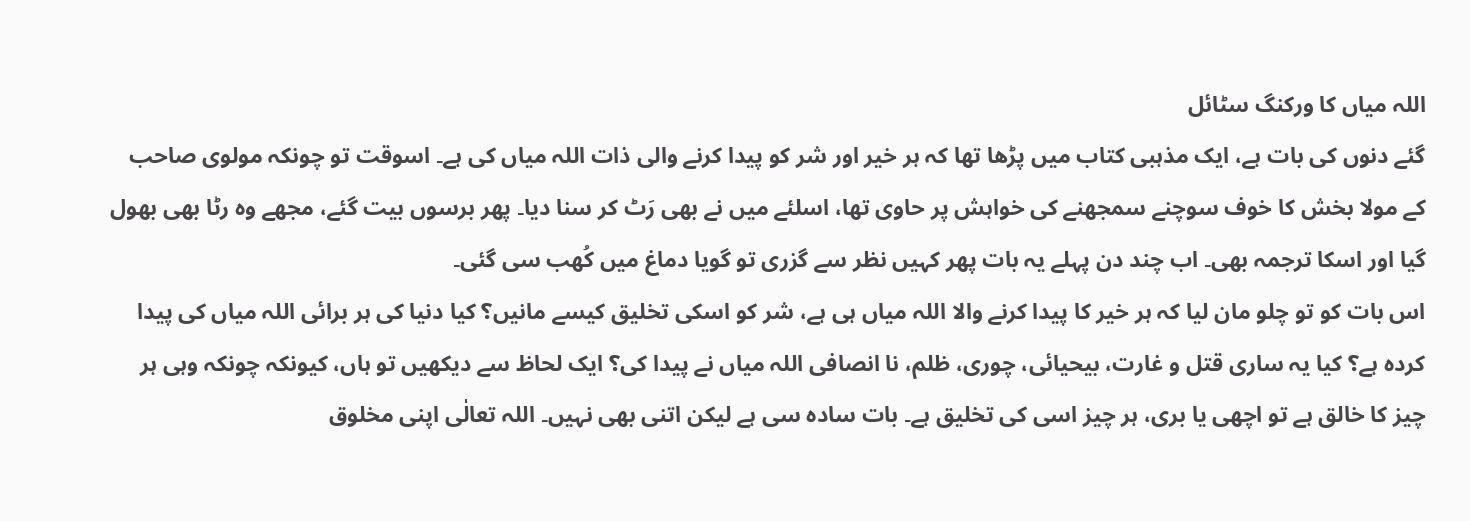اللہ میاں کا ورکنگ سٹائل
گئے دنوں کی بات ہے، ایک مذہبی کتاب میں پڑھا تھا کہ ہر خیر اور شر کو پیدا کرنے والی ذات اللہ میاں کی ہے۔ اسوقت تو چونکہ مولوی صاحب کے مولا بخش کا خوف سوچنے سمجھنے کی خواہش پر حاوی تھا، اسلئے میں نے بھی رَٹ کر سنا دیا۔ پھر برسوں بیت گئے، مجھے وہ رٹا بھی بھول گیا اور اسکا ترجمہ بھی۔ اب چند دن پہلے یہ بات پھر کہیں نظر سے گزری تو گویا دماغ میں کُھب سی گئی۔
اس بات کو تو چلو مان لیا کہ ہر خیر کا پیدا کرنے والا اللہ میاں ہی ہے، شر کو اسکی تخلیق کیسے مانیں؟ کیا دنیا کی ہر برائی اللہ میاں کی پیدا کردہ ہے؟ کیا یہ ساری قتل و غارت، بیحیائی، چوری، ظلم، نا انصافی اللہ میاں نے پیدا کی؟ ایک لحاظ سے دیکھیں تو ہاں، کیونکہ چونکہ وہی ہر چیز کا خالق ہے تو اچھی یا بری، ہر چیز اسی کی تخلیق ہے۔ بات سادہ سی ہے لیکن اتنی بھی نہیں۔ اللہ تعالٰی اپنی مخلوق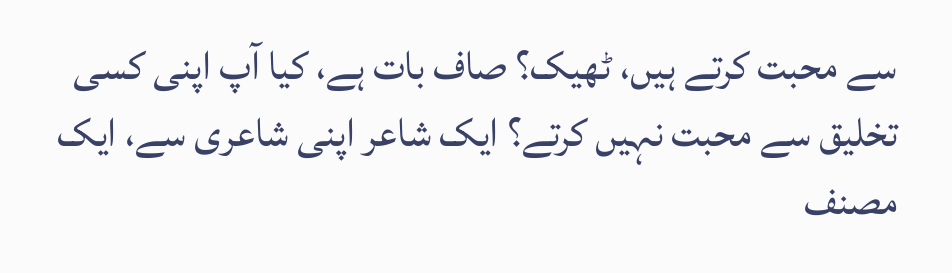سے محبت کرتے ہیں، ٹھیک؟ صاف بات ہے، کیا آپ اپنی کسی تخلیق سے محبت نہیں کرتے؟ ایک شاعر اپنی شاعری سے، ایک مصنف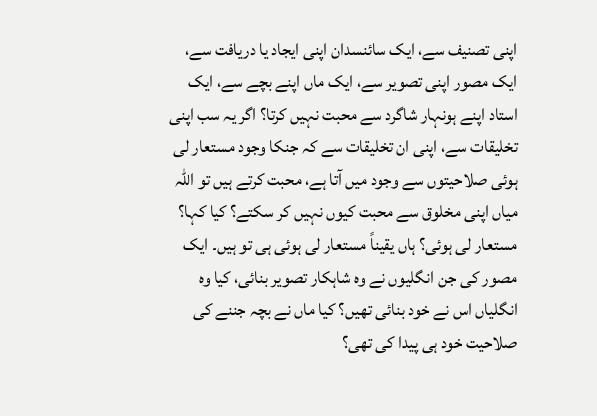اپنی تصنیف سے، ایک سائنسدان اپنی ایجاد یا دریافت سے، ایک مصور اپنی تصویر سے، ایک ماں اپنے بچے سے، ایک استاد اپنے ہونہار شاگرد سے محبت نہیں کرتا؟ اگر یہ سب اپنی تخلیقات سے، اپنی ان تخلیقات سے کہ جنکا وجود مستعار لی ہوئی صلاحیتوں سے وجود میں آتا ہے، محبت کرتے ہیں تو اللہ میاں اپنی مخلوق سے محبت کیوں نہیں کر سکتے؟ کیا کہا؟ مستعار لی ہوئی؟ ہاں یقیناً مستعار لی ہوئی ہی تو ہیں۔ ایک مصور کی جن انگلیوں نے وہ شاہکار تصویر بنائی، کیا وہ انگلیاں اس نے خود بنائی تھیں؟ کیا ماں نے بچہ جننے کی صلاحیت خود ہی پیدا کی تھی؟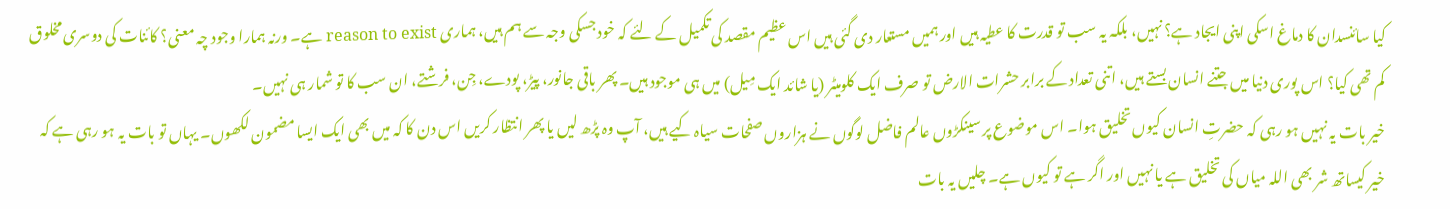کیا سائنسدان کا دماغ اسکی اپنی ایجاد ہے؟ نہیں، بلکہ یہ سب تو قدرت کا عطیہ ہیں اور ہمیں مستعار دی گئی ہیں اس عظیم مقصد کی تکمیل کے لئے کہ خود جسکی وجہ سے ہم ہیں، ہماری reason to exist ہے۔ ورنہ ہمارا وجود چہ معنی؟ کائنات کی دوسری مخلوق کم تھی کیا؟ اس پوری دنیا میں جتنے انسان بستے ہیں، اتنی تعداد کے برابر حشرات الارض تو صرف ایک کلومیٹر (یا شائد ایک مِیل) میں ہی موجود ہیں۔ پھر باقی جانور، پیڑ، پودے، جِن، فرشتے، ان سب کا تو شمار ہی نہیں۔
خیر بات یہ نہیں ہو رہی کہ حضرتِ انسان کیوں تخلیق ہوا۔ اس موضوع پر سینکڑوں عالم فاضل لوگوں نے ہزاروں صفحات سیاہ کیے ہیں، آپ وہ پڑھ لیں یا پھر انتظار کریں اس دن کا کہ میں بھی ایک ایسا مضمون لکھوں۔ یہاں تو بات یہ ہو رہی ہے کہ خیر کیساتھ شر بھی اللہ میاں کی تخلیق ہے یا نہیں اور اگر ہے تو کیوں ہے۔ چلیں یہ بات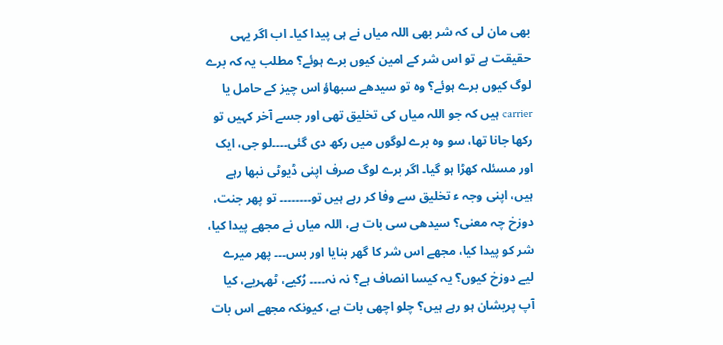بھی مان لی کہ شر بھی اللہ میاں نے ہی پیدا کیا۔ اب اگر یہی حقیقت ہے تو اس شر کے امین کیوں برے ہوئے؟ مطلب یہ کہ برے لوگ کیوں برے ہوئے؟ وہ تو سیدھے سبھاؤ اس چیز کے حامل یا carrier ہیں کہ جو اللہ میاں کی تخلیق تھی اور جسے آخر کہیں تو رکھا جانا تھا، سو وہ برے لوگوں میں رکھ دی گئی۔۔۔۔لو جی، ایک اور مسئلہ کھڑا ہو گیا۔ اگر برے لوگ صرف اپنی ڈیوٹی نبھا رہے ہیں، اپنی وجہ ء تخلیق سے وفا کر رہے ہیں تو۔۔۔۔۔۔۔۔ تو پھر جنت، دوزخ چہ معنی؟ سیدھی سی بات ہے، اللہ میاں نے مجھے پیدا کیا، شر کو پیدا کیا، مجھے اس شر کا گھر بنایا اور بس۔۔۔ پھر میرے لیے دوزخ کیوں؟ یہ کیسا انصاف ہے؟ نہ نہ۔۔۔۔ رُکیے، ٹھہریے، کیا آپ پریشان ہو رہے ہیں؟ چلو اچھی بات ہے، کیونکہ مجھے اس بات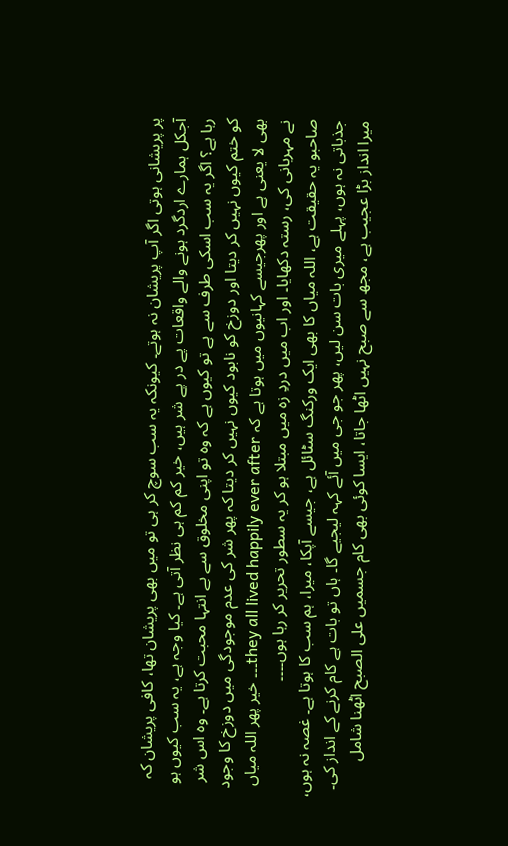پر پریشانی ہوتی اگر آپ پریشان نہ ہوتے۔ کیونکہ یہ سب سوچ کر ہی تو میں بھی پریشان تھا، کافی پریشان کہ آجکل ہمارے اردگرد ہونے والے واقعات پے در پے شر ہیں، خیر کم کم ہی نظر آتی ہے۔ کیا وجہ ہے، یہ سب کیوں ہو رہا ہے؟ اگر یہ سب اسکی طرف سے ہے تو کیوں ہے کہ وہ تو اپنی مخلوق سے بے انتہا محبت کرتا ہے۔ وہ اس شر کو ختم کیوں نہیں کر دیتا اور دوزخ کو نابود کیوں نہیں کر دیتا کہ پھر شر کی عدم موجودگی میں دوزخ کا وجود بھی لا یعنی ہے اور پھرجیسے کہانیوں میں ہوتا ہے کہ they all lived happily ever after۔۔۔ خیر پھر اللہ میاں نے مہربانی کی، رستہ دکھایا۔ اور اب میں دردِ زہ میں مبتلا ہو کر یہ سطور تحریر کر رہا ہوں۔۔۔۔
صاحبو یہ حقیقت ہے، اللہ میاں کا بھی ایک ورکنگ سٹائل ہے، جیسے آپکا، میرا، ہم سب کا ہوتا ہے۔ غصہ نہ ہوں، جذباتی نہ ہوں، پہلے میری بات سن لیں، پھر جو جی میں آئے کہہ لیجیے گا۔ ہاں تو بات ہے کام کرنے کے انداز کی۔ میرا انداز بڑا عجیب ہے، مجھ سے صبح نہیں اٹھا جاتا، ایسا کوئی بھی کام جسمیں علی الصبح اٹھنا شامل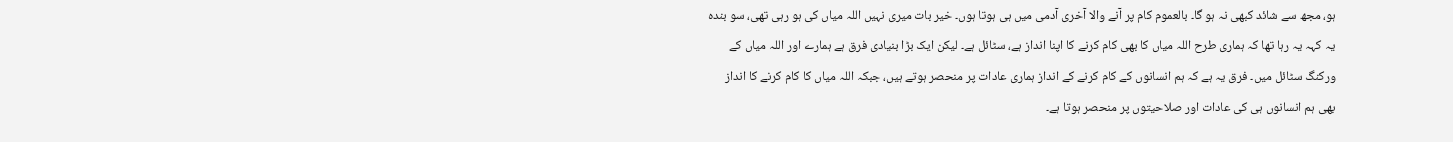ہو، مجھ سے شائد کبھی نہ ہو گا۔ بالعموم کام پر آنے والا آخری آدمی میں ہی ہوتا ہوں۔ خیر بات میری نہیں اللہ میاں کی ہو رہی تھی، سو بندہ یہ کہہ یہ رہا تھا کہ ہماری طرح اللہ میاں کا بھی کام کرنے کا اپنا انداز ہے، سٹائل ہے۔ لیکن ایک بڑا بنیادی فرق ہے ہمارے اور اللہ میاں کے ورکنگ سٹائل میں۔ فرق یہ ہے کہ ہم انسانوں کے کام کرنے کے انداز ہماری عادات پر منحصر ہوتے ہیں، جبکہ اللہ میاں کا کام کرنے کا انداز بھی ہم انسانوں ہی کی عادات اور صلاحیتوں پر منحصر ہوتا ہے۔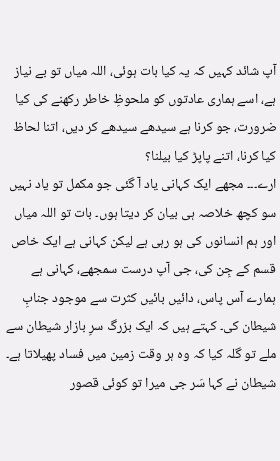آپ شائد کہیں کہ یہ کیا بات ہوئی، اللہ میاں تو بے نیاز ہے، اسے ہماری عادتوں کو ملحوظِ خاطر رکھنے کی کیا ضرورت، جو کرنا ہے سیدھے سیدھے کر دیں، اتنا لحاظ کیا کرنا، اتنے پاپڑ کیا بیلنا؟
ارے۔۔۔ مجھے ایک کہانی یاد آ گئی جو مکمل تو یاد نہیں سو کچھ خلاصہ ہی بیان کر دیتا ہوں۔ بات تو اللہ میاں اور ہم انسانوں کی ہو رہی ہے لیکن کہانی ہے ایک خاص قسم کے جِن کی، جی آپ درست سمجھے، کہانی ہے ہمارے آس پاس، دائیں بائیں کثرت سے موجود جنابِ شیطان کی۔ کہتے ہیں کہ ایک بزرگ سرِ بازار شیطان سے ملے تو گلہ کیا کہ وہ ہر وقت زمین میں فساد پھیلاتا ہے۔ شیطان نے کہا سَر جی میرا تو کوئی قصور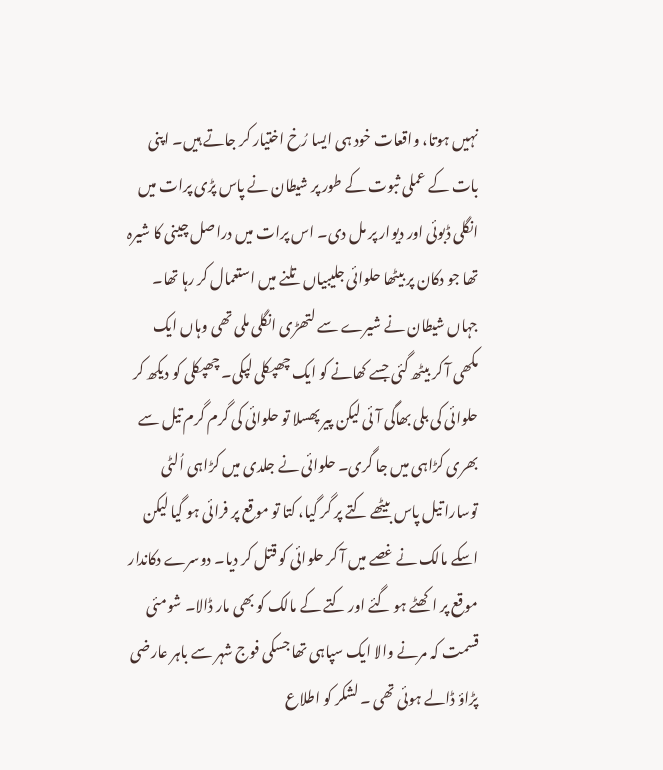نہیں ہوتا، واقعات خود ہی ایسا رُخ اختیار کر جاتے ہیں۔ اپنی بات کے عملی ثبوت کے طور پر شیطان نے پاس پڑی پرات میں انگلی ڈبوئی اور دیوار پر مل دی۔ اس پرات میں دراصل چینی کا شیرہ تھا جو دکان پر بیٹھا حلوائی جلیبیاں تلنے میں استعمال کر رہا تھا۔ جہاں شیطان نے شیرے سے لتھڑی انگلی ملی تھی وہاں ایک مکھی آ کر بیٹھ گئی جسے کھانے کو ایک چھپکلی لپکی۔ چھپکلی کو دیکھ کر حلوائی کی بلی بھاگی آئی لیکن پیر پھسلا تو حلوائی کی گرم گرم تیل سے بھری کڑاہی میں جا گری۔ حلوائی نے جلدی میں کڑاہی اُلٹی توسارا تیل پاس بیٹھے کتے پر گر گیا، کتا تو موقع پر فرائی ہو گیا لیکن اسکے مالک نے غصے میں آ کر حلوائی کو قتل کر دیا۔ دوسرے دکاندار موقع پر اکھٹے ہو گئے اور کتے کے مالک کو بھی مار ڈالا۔ شومئی قسمت کہ مرنے والا ایک سپاہی تھا جسکی فوج شہر سے باہر عارضی پڑاؤ ڈالے ہوئی تھی ۔ لشکر کو اطلاع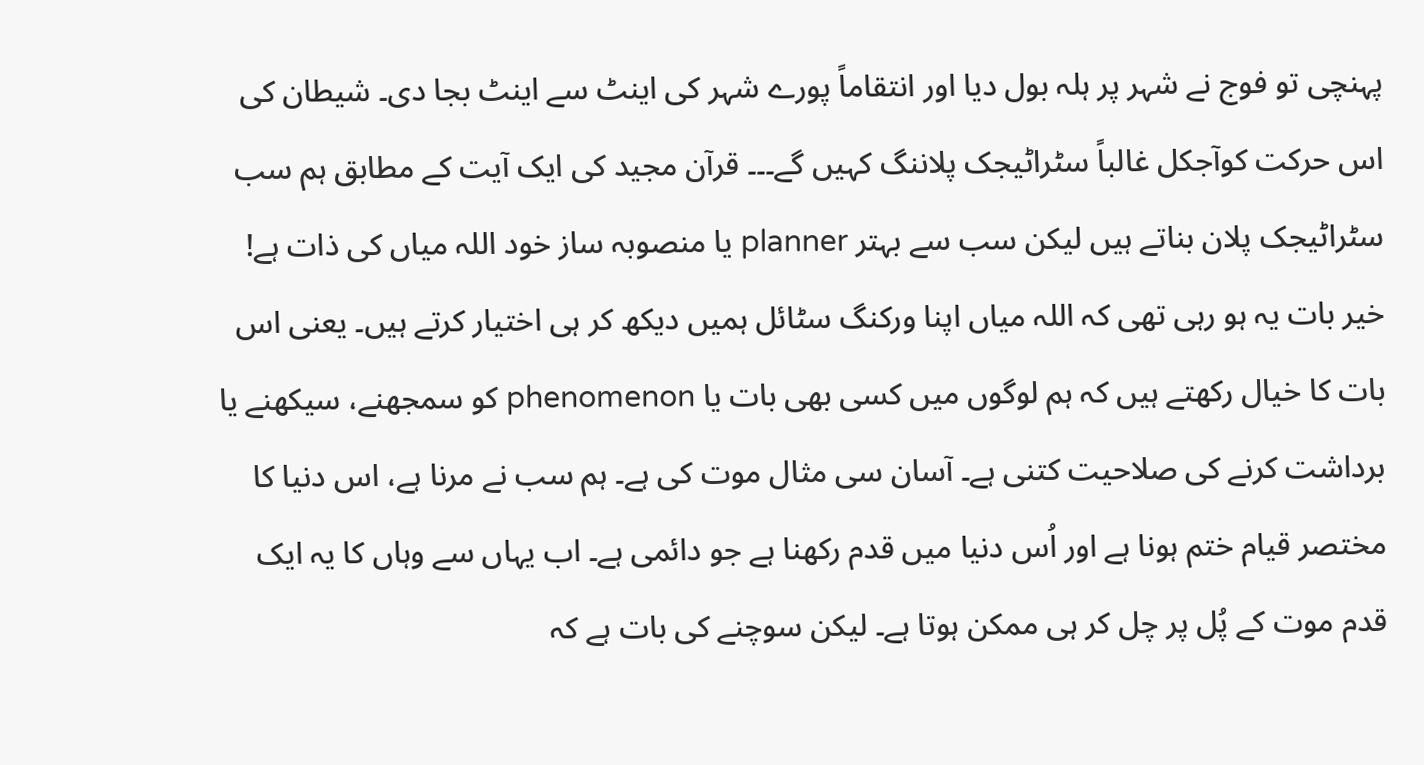پہنچی تو فوج نے شہر پر ہلہ بول دیا اور انتقاماً پورے شہر کی اینٹ سے اینٹ بجا دی۔ شیطان کی اس حرکت کوآجکل غالباً سٹراٹیجک پلاننگ کہیں گے۔۔۔ قرآن مجید کی ایک آیت کے مطابق ہم سب سٹراٹیجک پلان بناتے ہیں لیکن سب سے بہتر planner یا منصوبہ ساز خود اللہ میاں کی ذات ہے!
خیر بات یہ ہو رہی تھی کہ اللہ میاں اپنا ورکنگ سٹائل ہمیں دیکھ کر ہی اختیار کرتے ہیں۔ یعنی اس بات کا خیال رکھتے ہیں کہ ہم لوگوں میں کسی بھی بات یا phenomenon کو سمجھنے، سیکھنے یا برداشت کرنے کی صلاحیت کتنی ہے۔ آسان سی مثال موت کی ہے۔ ہم سب نے مرنا ہے، اس دنیا کا مختصر قیام ختم ہونا ہے اور اُس دنیا میں قدم رکھنا ہے جو دائمی ہے۔ اب یہاں سے وہاں کا یہ ایک قدم موت کے پُل پر چل کر ہی ممکن ہوتا ہے۔ لیکن سوچنے کی بات ہے کہ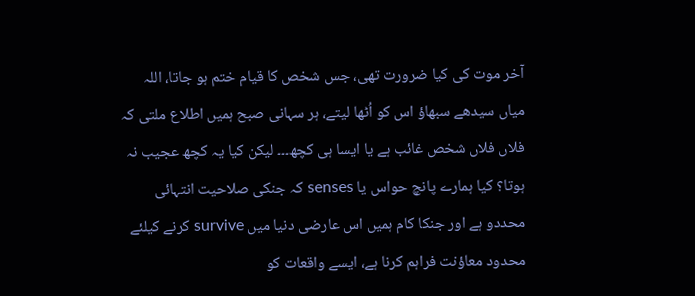آخر موت کی کیا ضرورت تھی، جس شخص کا قیام ختم ہو جاتا، اللہ میاں سیدھے سبھاؤ اس کو اُٹھا لیتے، ہر سہانی صبح ہمیں اطلاع ملتی کہ فلاں فلاں شخص غائب ہے یا ایسا ہی کچھ۔۔۔ لیکن کیا یہ کچھ عجیب نہ ہوتا؟ کیا ہمارے پانچ حواس یا senses کہ جنکی صلاحیت انتہائی محددو ہے اور جنکا کام ہمیں اس عارضی دنیا میں survive کرنے کیلئے محدود معاؤنت فراہم کرنا ہے، ایسے واقعات کو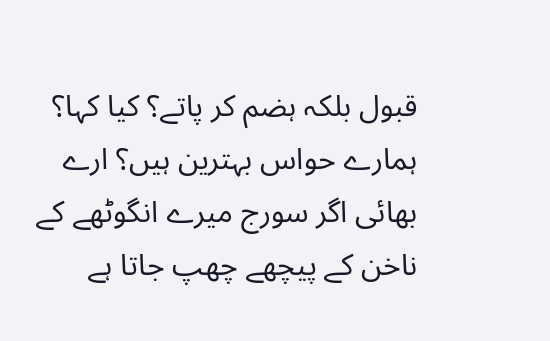قبول بلکہ ہضم کر پاتے؟ کیا کہا؟ ہمارے حواس بہترین ہیں؟ ارے بھائی اگر سورج میرے انگوٹھے کے ناخن کے پیچھے چھپ جاتا ہے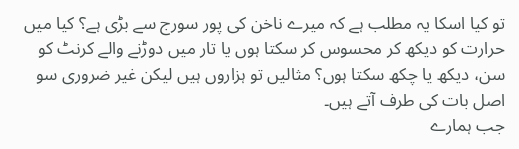تو کیا اسکا یہ مطلب ہے کہ میرے ناخن کی پور سورج سے بڑی ہے؟ کیا میں حرارت کو دیکھ کر محسوس کر سکتا ہوں یا تار میں دوڑنے والے کرنٹ کو سن، دیکھ یا چکھ سکتا ہوں؟ مثالیں تو ہزاروں ہیں لیکن غیر ضروری سو اصل بات کی طرف آتے ہیں۔
جب ہمارے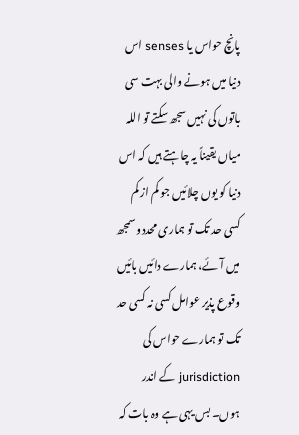پانچ حواس یا senses اس دنیا میں ہونے والی بہت سی باتوں کی نہیں سجھ سکتے تو اللہ میاں یقیناً یہ چاہتے ہیں کہ اس دنیا کو یوں چلائیں جو کم از کم کسی حد تک تو ہماری محددو سمجھ میں آئے، ہمارے دائیں بائیں وقوع پذیر عوامل کسی نہ کسی حد تک تو ہمارے حواس کی jurisdiction کے اندر ہوں۔ بس یہی ہے وہ بات کہ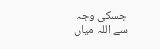جسکی وجہ سے اللہ میاں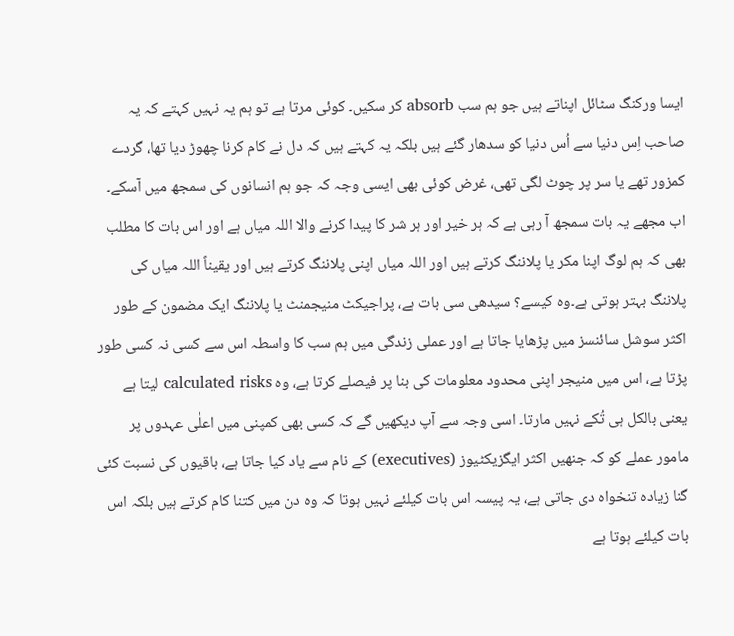ایسا ورکنگ سٹائل اپناتے ہیں جو ہم سب absorb کر سکیں۔ کوئی مرتا ہے تو ہم یہ نہیں کہتے کہ یہ صاحب اِس دنیا سے اُس دنیا کو سدھار گئے ہیں بلکہ یہ کہتے ہیں کہ دل نے کام کرنا چھوڑ دیا تھا، گردے کمزور تھے یا سر پر چوٹ لگی تھی، غرض کوئی بھی ایسی وجہ کہ جو ہم انسانوں کی سمجھ میں آسکے۔
اب مجھے یہ بات سمجھ آ رہی ہے کہ ہر خیر اور ہر شر کا پیدا کرنے والا اللہ میاں ہے اور اس بات کا مطلب بھی کہ ہم لوگ اپنا مکر یا پلاننگ کرتے ہیں اور اللہ میاں اپنی پلاننگ کرتے ہیں اور یقیناً اللہ میاں کی پلاننگ بہتر ہوتی ہے۔وہ کیسے؟ سیدھی سی بات ہے، پراجیکٹ منیجمنٹ یا پلاننگ ایک مضمون کے طور اکثر سوشل سائنسز میں پڑھایا جاتا ہے اور عملی زندگی میں ہم سب کا واسطہ اس سے کسی نہ کسی طور پڑتا ہے، اس میں منیجر اپنی محدود معلومات کی بنا پر فیصلے کرتا ہے، وہ calculated risks لیتا ہے یعنی بالکل ہی تُکے نہیں مارتا۔ اسی وجہ سے آپ دیکھیں گے کہ کسی بھی کمپنی میں اعلٰی عہدوں پر مامور عملے کو کہ جنھیں اکثر ایگزیکٹیوز (executives) کے نام سے یاد کیا جاتا ہے، باقیوں کی نسبت کئی گنا زیادہ تنخواہ دی جاتی ہے، یہ پیسہ اس بات کیلئے نہیں ہوتا کہ وہ دن میں کتنا کام کرتے ہیں بلکہ اس بات کیلئے ہوتا ہے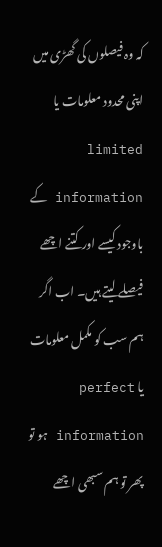کہ وہ فیصلوں کی گھڑی میں اپنی محدود معلومات یا limited information کے باوجود کیسے اور کتنے اچھے فیصلے لیتے ہیں۔ اب اگر ہم سب کو مکمل معلومات یا perfect information ہو تو پھر تو ہم سبھی اچھے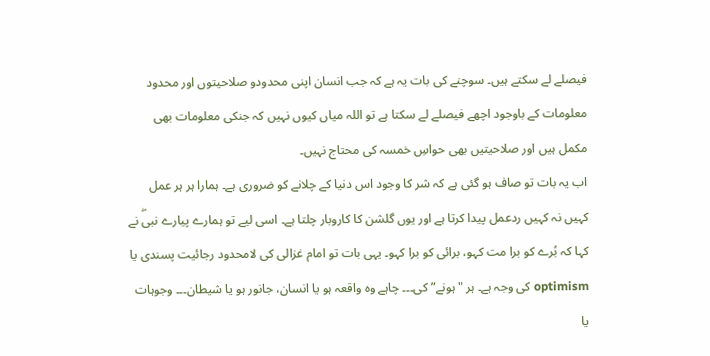فیصلے لے سکتے ہیں۔ سوچنے کی بات یہ ہے کہ جب انسان اپنی محدودو صلاحیتوں اور محدود معلومات کے باوجود اچھے فیصلے لے سکتا ہے تو اللہ میاں کیوں نہیں کہ جنکی معلومات بھی مکمل ہیں اور صلاحیتیں بھی حواسِ خمسہ کی محتاج نہیں۔
اب یہ بات تو صاف ہو گئی ہے کہ شر کا وجود اس دنیا کے چلانے کو ضروری ہے۔ ہمارا ہر ہر عمل کہیں نہ کہیں ردعمل پیدا کرتا ہے اور یوں گلشن کا کاروبار چلتا ہے۔ اسی لیے تو ہمارے پیارے نبیۖ نے کہا کہ بُرے کو برا مت کہو، برائی کو برا کہو۔ یہی بات تو امام غزالی کی لامحدود رجائیت پسندی یا optimism کی وجہ ہے۔ ہر "ہونے” کی۔۔۔ چاہے وہ واقعہ ہو یا انسان، جانور ہو یا شیطان۔۔۔ وجوہات یا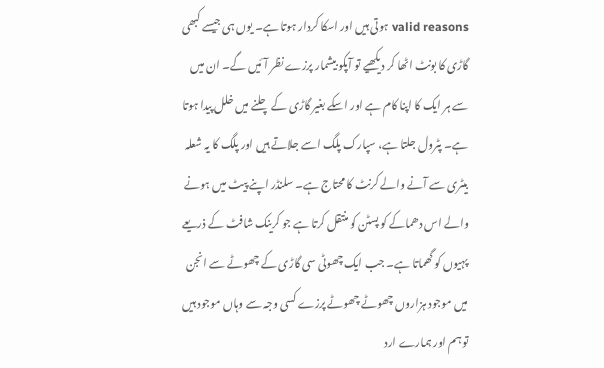valid reasons ہوتی ہیں اور اسکا کردار ہوتا ہے۔ یوں ہی جیسے کبھی گاڑی کا بونٹ اٹھا کر دیکھیے تو آپکو بیشمار پرزے نظر آئیں گے۔ ان میں سے ہر ایک کا اپنا کام ہے اور اسکے بغیر گاڑی کے چلنے میں خلل پیدا ہوتا ہے۔ پٹرول جلتا ہے، سپارک پلگ اسے جلاتے ہیں اور پلگ کا یہ شعلہ بیٹری سے آنے والے کرنٹ کا محتاج ہے۔ سلنڈر اپنے پیٹ میں ہونے والے اس دھماکے کو پسٹن کو منتقل کرتا ہے جو کرینک شافٹ کے ذریعے پہیوں کو گھماتا ہے۔ جب ایک چھوٹی سی گاڑی کے چھوٹے سے انجن میں موجود ہزاروں چھوٹے چھوٹے پرزے کسی وجہ سے وہاں موجود ہیں تو ہم اور ہمارے ارد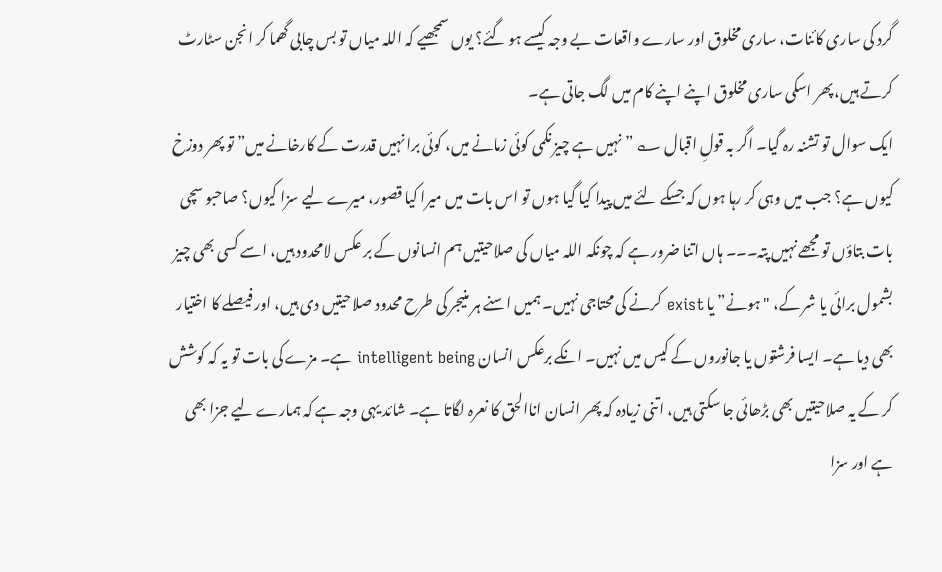گرد کی ساری کائنات، ساری مخلوق اور سارے واقعات بے وجہ کیسے ہو گئے؟ یوں سمجھیے کہ اللہ میاں تو بس چابی گھما کر انجن سٹارٹ کرتے ہیں، پھر اسکی ساری مخلوق اپنے اپنے کام میں لگ جاتی ہے۔
ایک سوال تو تشنہ رہ گیا۔ اگر بہ قولِ اقبال ؎ ” نہیں ہے چیز نکمی کوئی زمانے میں، کوئی برا نہیں قدرت کے کارخانے میں” تو پھر دوزخ کیوں ہے؟ جب میں وہی کر رہا ہوں کہ جسکے لئے میں پیدا کیا گیا ہوں تو اس بات میں میرا کیا قصور، میرے لیے سزا کیوں؟ صاحبو سچی بات بتاؤں تو مجھے نہیں پتہ۔۔۔ ہاں اتنا ضرور ہے کہ چونکہ اللہ میاں کی صلاحیتیں ہم انسانوں کے بر عکس لامحدود ہیں، اسے کسی بھی چیز بشمول برائی یا شر کے، "ہونے” یا exist کرنے کی محتاجی نہیں۔ ہمیں اسنے ہر منیجر کی طرح محدود صلاحیتیں دی ہیں، اور فیصلے کا اختیار بھی دیا ہے۔ ایسا فرشتوں یا جانوروں کے کیس میں نہیں۔ انکے برعکس انسان intelligent being ہے۔ مزے کی بات تو یہ کہ کوشش کر کے یہ صلاحیتیں بھی بڑھائی جا سکتی ہیں، اتنی زیادہ کہ پھر انسان اناالحق کا نعرہ لگاتا ہے۔ شائد یہی وجہ ہے کہ ہمارے لیے جزا بھی ہے اور سزا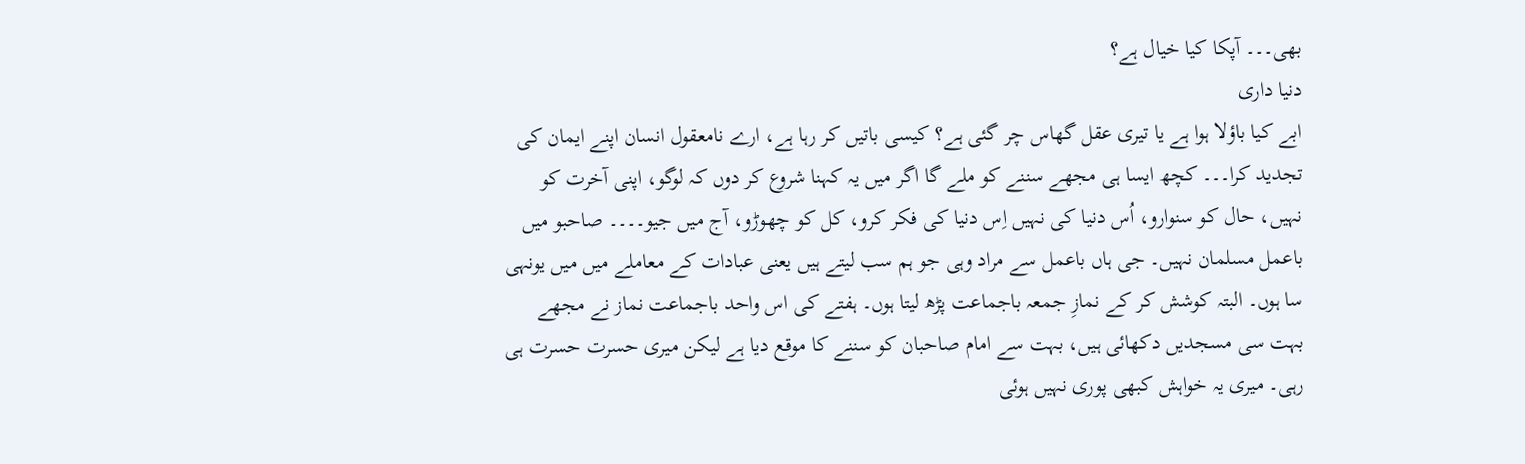بھی۔۔۔ آپکا کیا خیال ہے؟
دنیا داری
ابے کیا باؤلا ہوا ہے یا تیری عقل گھاس چر گئی ہے؟ کیسی باتیں کر رہا ہے، ارے نامعقول انسان اپنے ایمان کی تجدید کرا۔۔۔ کچھ ایسا ہی مجھے سننے کو ملے گا اگر میں یہ کہنا شروع کر دوں کہ لوگو، اپنی آخرت کو نہیں، حال کو سنوارو، اُس دنیا کی نہیں اِس دنیا کی فکر کرو، کل کو چھوڑو، آج میں جیو۔۔۔۔ صاحبو میں باعمل مسلمان نہیں۔ جی ہاں باعمل سے مراد وہی جو ہم سب لیتے ہیں یعنی عبادات کے معاملے میں میں یونہی سا ہوں۔ البتہ کوشش کر کے نمازِ جمعہ باجماعت پڑھ لیتا ہوں۔ ہفتے کی اس واحد باجماعت نماز نے مجھے بہت سی مسجدیں دکھائی ہیں، بہت سے امام صاحبان کو سننے کا موقع دیا ہے لیکن میری حسرت حسرت ہی رہی۔ میری یہ خواہش کبھی پوری نہیں ہوئی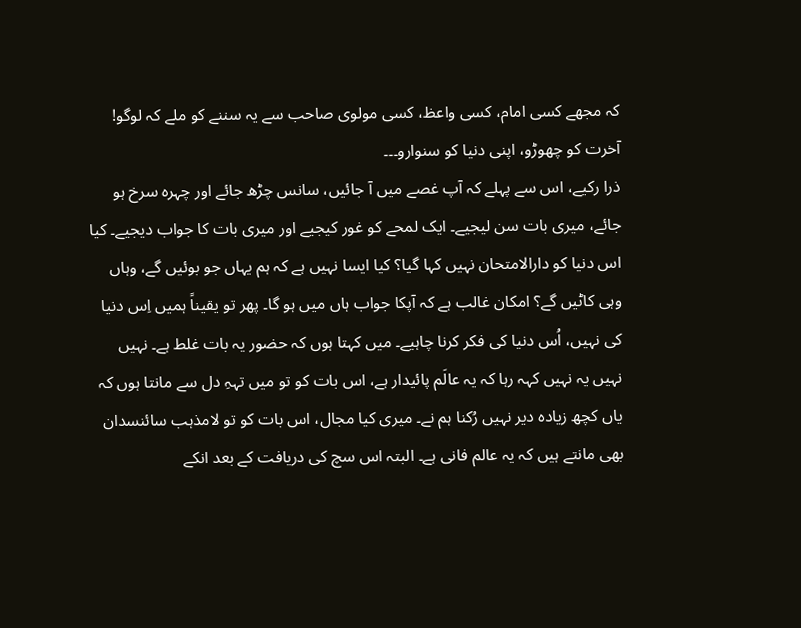کہ مجھے کسی امام، کسی واعظ، کسی مولوی صاحب سے یہ سننے کو ملے کہ لوگو! آخرت کو چھوڑو، اپنی دنیا کو سنوارو۔۔۔
ذرا رکیے، اس سے پہلے کہ آپ غصے میں آ جائیں، سانس چڑھ جائے اور چہرہ سرخ ہو جائے، میری بات سن لیجیے۔ ایک لمحے کو غور کیجیے اور میری بات کا جواب دیجیے۔ کیا اس دنیا کو دارالامتحان نہیں کہا گیا؟ کیا ایسا نہیں ہے کہ ہم یہاں جو بوئیں گے، وہاں وہی کاٹیں گے؟ امکان غالب ہے کہ آپکا جواب ہاں میں ہو گا۔ پھر تو یقیناً ہمیں اِس دنیا کی نہیں، اُس دنیا کی فکر کرنا چاہیے۔ میں کہتا ہوں کہ حضور یہ بات غلط ہے۔ نہیں نہیں یہ نہیں کہہ رہا کہ یہ عالَم پائیدار ہے، اس بات کو تو میں تہہِ دل سے مانتا ہوں کہ یاں کچھ زیادہ دیر نہیں رُکنا ہم نے۔ میری کیا مجال، اس بات کو تو لامذہب سائنسدان بھی مانتے ہیں کہ یہ عالم فانی ہے۔ البتہ اس سچ کی دریافت کے بعد انکے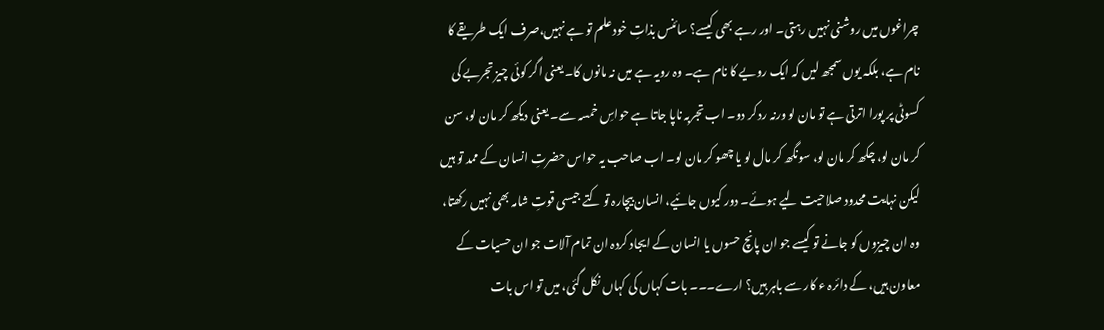چراغوں میں روشنی نہیں رہتی۔ اور رہے بھی کیسے؟ سائنس بذاتِ خود علم تو ہے نہیں،صرف ایک طریقے کا نام ہے، بلکہ یوں سمجھ لیں کہ ایک رویے کا نام ہے۔ وہ رویہ ہے میں نہ مانوں کا۔ یعنی اگر کوئی چیز تجربے کی کسوٹی پر پورا اترتی ہے تو مان لو ورنہ رد کر دو۔ اب تجربہ ناپا جاتا ہے حواسِ خمسہ سے۔ یعنی دیکھ کر مان لو، سن کر مان لو، چکھ کر مان لو، سونگھ کر مال لو یا چھو کر مان لو۔ اب صاحب یہ حواس حضرتِ انسان کے ممد تو ہیں لیکن نہایت محدود صلاحیت لیے ہوئے۔ دور کیوں جائیے، انسان بیچارہ تو کتے جیسی قوتِ شامہ بھی نہیں رکھتا، وہ ان چیزوں کو جانے تو کیسے جو ان پانچ حسوں یا انسان کے ایجاد کردہ ان تمام آلات جو ان حسیات کے معاون ہیں، کے دائرہ ء کار سے باہر ہیں؟ ارے۔۔۔ بات کہاں کی کہاں نکل گئی، میں تو اس بات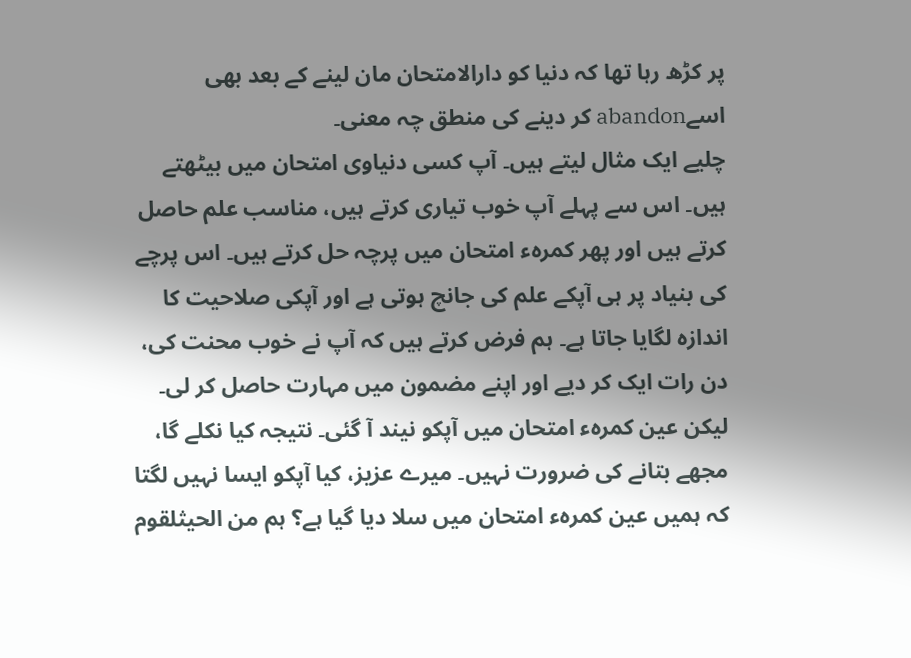پر کڑھ رہا تھا کہ دنیا کو دارالامتحان مان لینے کے بعد بھی اسےabandon کر دینے کی منطق چہ معنی۔
چلیے ایک مثال لیتے ہیں۔ آپ کسی دنیاوی امتحان میں بیٹھتے ہیں۔ اس سے پہلے آپ خوب تیاری کرتے ہیں، مناسب علم حاصل کرتے ہیں اور پھر کمرہء امتحان میں پرچہ حل کرتے ہیں۔ اس پرچے کی بنیاد پر ہی آپکے علم کی جانچ ہوتی ہے اور آپکی صلاحیت کا اندازہ لگایا جاتا ہے۔ ہم فرض کرتے ہیں کہ آپ نے خوب محنت کی، دن رات ایک کر دیے اور اپنے مضمون میں مہارت حاصل کر لی۔ لیکن عین کمرہء امتحان میں آپکو نیند آ گئی۔ نتیجہ کیا نکلے گا، مجھے بتانے کی ضرورت نہیں۔ میرے عزیز، کیا آپکو ایسا نہیں لگتا کہ ہمیں عین کمرہء امتحان میں سلا دیا گیا ہے؟ ہم من الحیثلقوم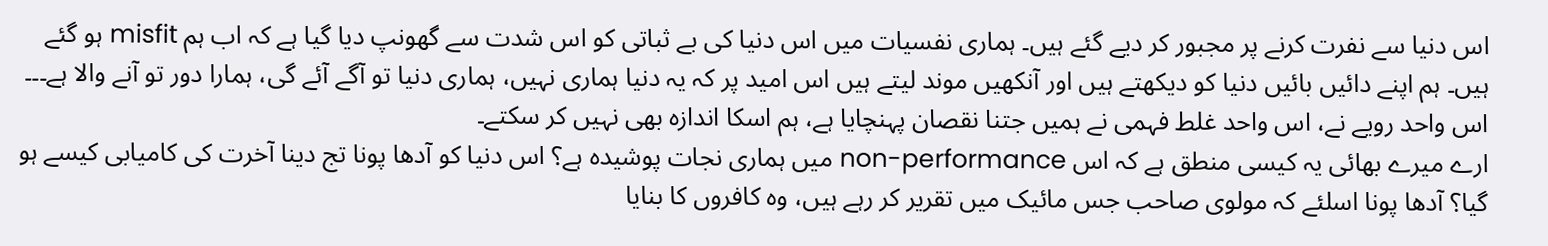اس دنیا سے نفرت کرنے پر مجبور کر دیے گئے ہیں۔ ہماری نفسیات میں اس دنیا کی بے ثباتی کو اس شدت سے گھونپ دیا گیا ہے کہ اب ہم misfit ہو گئے ہیں۔ ہم اپنے دائیں بائیں دنیا کو دیکھتے ہیں اور آنکھیں موند لیتے ہیں اس امید پر کہ یہ دنیا ہماری نہیں، ہماری دنیا تو آگے آئے گی، ہمارا دور تو آنے والا ہے۔۔۔ اس واحد رویے نے، اس واحد غلط فہمی نے ہمیں جتنا نقصان پہنچایا ہے، ہم اسکا اندازہ بھی نہیں کر سکتے۔
ارے میرے بھائی یہ کیسی منطق ہے کہ اس non-performance میں ہماری نجات پوشیدہ ہے؟ اس دنیا کو آدھا پونا تج دینا آخرت کی کامیابی کیسے ہو گیا؟ آدھا پونا اسلئے کہ مولوی صاحب جس مائیک میں تقریر کر رہے ہیں، وہ کافروں کا بنایا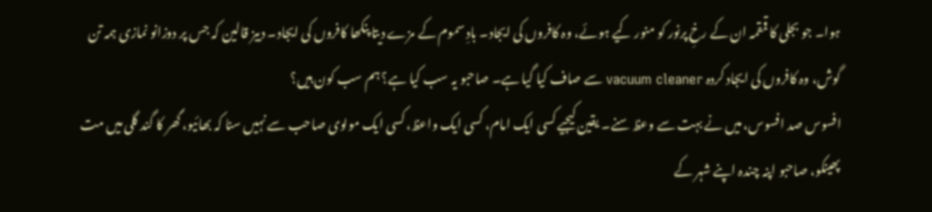ہوا۔ جو بجلی کا قمقمہ ان کے رخِ پرنور کو منور کیے ہوئے، وہ کافروں کی ایجاد۔ بادِ سموم کے مزے دیتا پنکھا کافروں کی ایجاد۔ دبیز قالین کہ جس پر دوزانو نمازی ہمہ تن گوش، وہ کافروں کی ایجاد کردہ vacuum cleaner سے صاف کیا گیا ہے۔ صاحبو یہ سب کیا ہے؟ ہم سب کون ہیں؟
افسوس صد افسوس، میں نے بہت سے وعظ سنے۔ یقین کیجیے کسی ایک امام، کسی ایک واعظ، کسی ایک مولوی صاحب سے نہیں سنا کہ بھائیو، گھر کا گند گلی میں مت پھینکو، صاحبو اپنہ چندہ اپنے شہر کے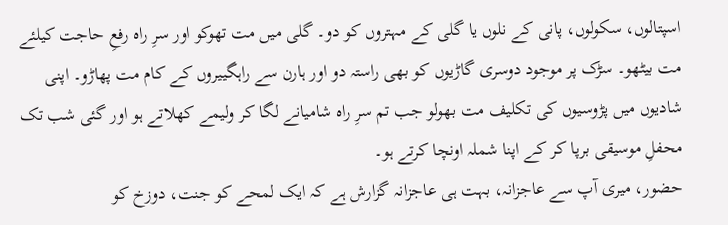اسپتالوں، سکولوں، پانی کے نلوں یا گلی کے مہتروں کو دو۔ گلی میں مت تھوکو اور سرِ راہ رفعِ حاجت کیلئے مت بیٹھو۔ سڑک پر موجود دوسری گاڑیوں کو بھی راستہ دو اور ہارن سے راہگییروں کے کام مت پھاڑو۔ اپنی شادیوں میں پڑوسیوں کی تکلیف مت بھولو جب تم سرِ راہ شامیانے لگا کر ولیمے کھلاتے ہو اور گئی شب تک محفلِ موسیقی برپا کر کے اپنا شملہ اونچا کرتے ہو۔
حضور، میری آپ سے عاجزانہ، بہت ہی عاجزانہ گزارش ہے کہ ایک لمحے کو جنت، دوزخ کو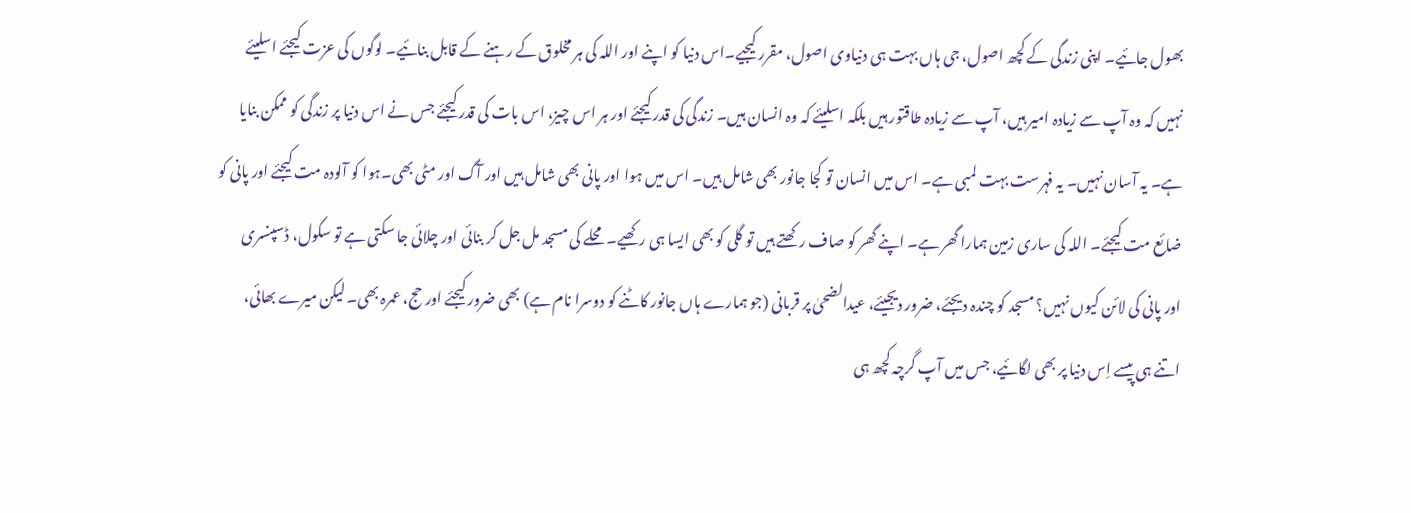بھول جائیے۔ اپنی زندگی کے کچھ اصول، جی ہاں بہت ہی دنیاوی اصول، مقرر کیجیے۔اس دنیا کو اپنے اور اللہ کی ہر مخلوق کے رہنے کے قابل بنائیے۔ لوگوں کی عزت کیجئے اسلیئے نہیں کہ وہ آپ سے زیادہ امیر ہیں، آپ سے زیادہ طاقتور ہیں بلکہ اسلیئے کہ وہ انسان ہیں۔ زندگی کی قدر کیجئے اور ہر اس چیز، اس بات کی قدر کیجئے جس نے اس دنیا پر زندگی کو ممکن بنایا ہے۔ یہ آسان نہیں۔ یہ فہرست بہت لمبی ہے۔ اس میں انسان تو کجا جانور بھی شامل ہیں۔ اس میں ہوا اور پانی بھی شامل ہیں اور آگ اور مٹی بھی۔ہوا کو آلودہ مت کیجئے اور پانی کو ضائع مت کیجئے۔ اللہ کی ساری زمین ہمارا گھر ہے۔ اپنے گھر کو صاف رکھتے ہیں تو گلی کو بھی ایسا ہی رکھیے۔ محلے کی مسجد مل جل کر بنائی اور چلائی جا سکتی ہے تو سکول، ڈسپنسری اور پانی کی لائن کیوں نہیں؟ مسجد کو چندہ دیجئے، ضرور دیجیئے، عیدالضحیٰ پر قربانی (جو ہمارے ہاں جانور کاٹنے کو دوسرا نام ہے) بھی ضرور کیجئے اور حج، عمرہ بھی۔ لیکن میرے بھائی، اتنے ہی پیسے اِس دنیا پر بھی لگائیے، جس میں آپ گرچہ کچھ ہی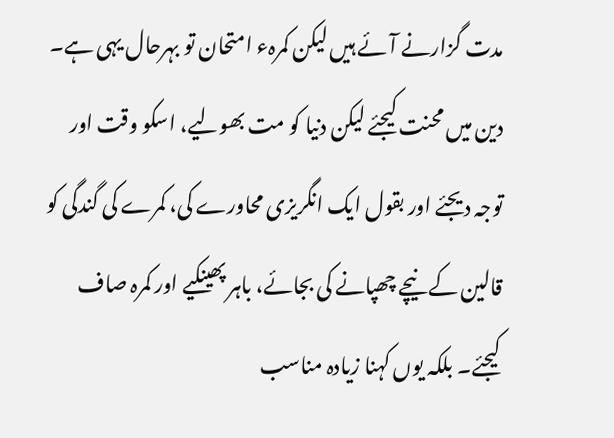مدت گزارنے آئے ہیں لیکن کمرہء امتحان تو بہرحال یہی ہے۔ دین میں محنت کیجئے لیکن دنیا کو مت بھولیے، اسکو وقت اور توجہ دیجئے اور بقول ایک انگریزی محاورے کی، کمرے کی گندگی کو قالین کے نیچے چھپانے کی بجائے، باہر پھینکیے اور کمرہ صاف کیجئے۔ بلکہ یوں کہنا زیادہ مناسب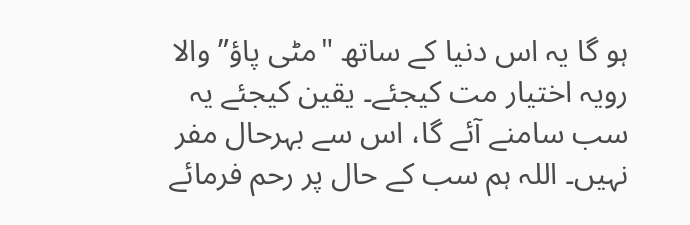ہو گا یہ اس دنیا کے ساتھ "مٹی پاؤ” والا رویہ اختیار مت کیجئے۔ یقین کیجئے یہ سب سامنے آئے گا، اس سے بہرحال مفر نہیں۔ اللہ ہم سب کے حال پر رحم فرمائے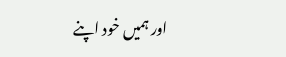اور ہمیں خود اپنے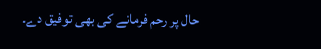حال پر رحم فرمانے کی بھی توفیق دے۔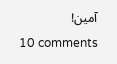آمین!
10 comments